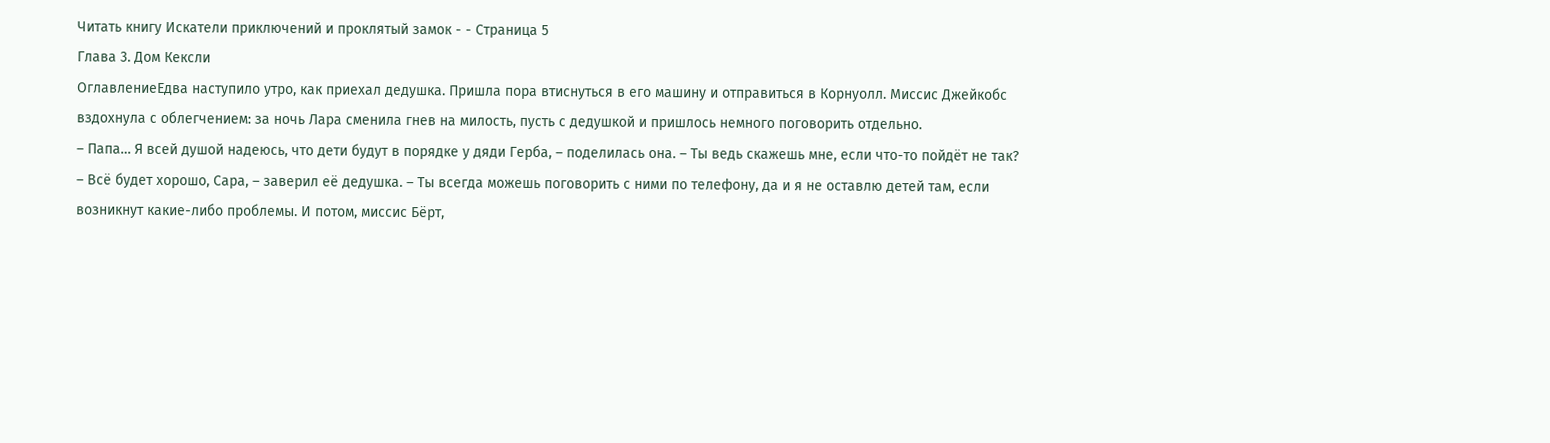Читать книгу Искатели приключений и проклятый замок - - Страница 5
Глава 3. Дом Кексли
ОглавлениеЕдва наступило утро, как приехал дедушка. Пришла пора втиснуться в его машину и отправиться в Корнуолл. Миссис Джейкобс вздохнула с облегчением: за ночь Лара сменила гнев на милость, пусть с дедушкой и пришлось немного поговорить отдельно.
– Папа… Я всей душой надеюсь, что дети будут в порядке у дяди Герба, – поделилась она. – Ты ведь скажешь мне, если что-то пойдёт не так?
– Всё будет хорошо, Сара, – заверил её дедушка. – Ты всегда можешь поговорить с ними по телефону, да и я не оставлю детей там, если возникнут какие-либо проблемы. И потом, миссис Бёрт,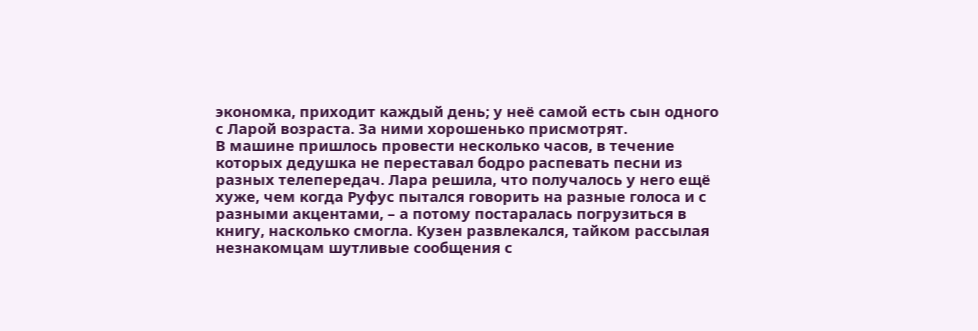экономка, приходит каждый день; у неё самой есть сын одного с Ларой возраста. За ними хорошенько присмотрят.
В машине пришлось провести несколько часов, в течение которых дедушка не переставал бодро распевать песни из разных телепередач. Лара решила, что получалось у него ещё хуже, чем когда Руфус пытался говорить на разные голоса и с разными акцентами, – а потому постаралась погрузиться в книгу, насколько смогла. Кузен развлекался, тайком рассылая незнакомцам шутливые сообщения с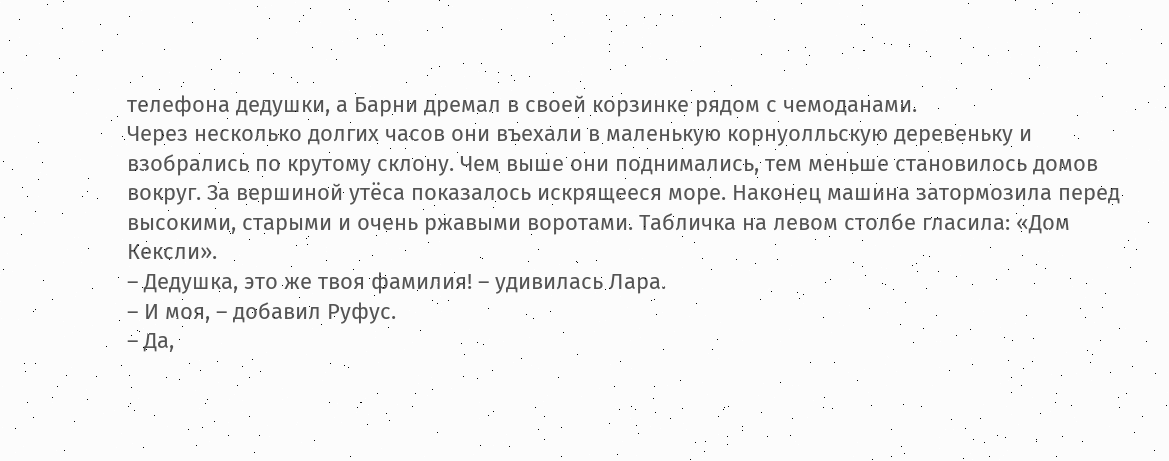телефона дедушки, а Барни дремал в своей корзинке рядом с чемоданами.
Через несколько долгих часов они въехали в маленькую корнуолльскую деревеньку и взобрались по крутому склону. Чем выше они поднимались, тем меньше становилось домов вокруг. За вершиной утёса показалось искрящееся море. Наконец машина затормозила перед высокими, старыми и очень ржавыми воротами. Табличка на левом столбе гласила: «Дом Кексли».
– Дедушка, это же твоя фамилия! – удивилась Лара.
– И моя, – добавил Руфус.
– Да,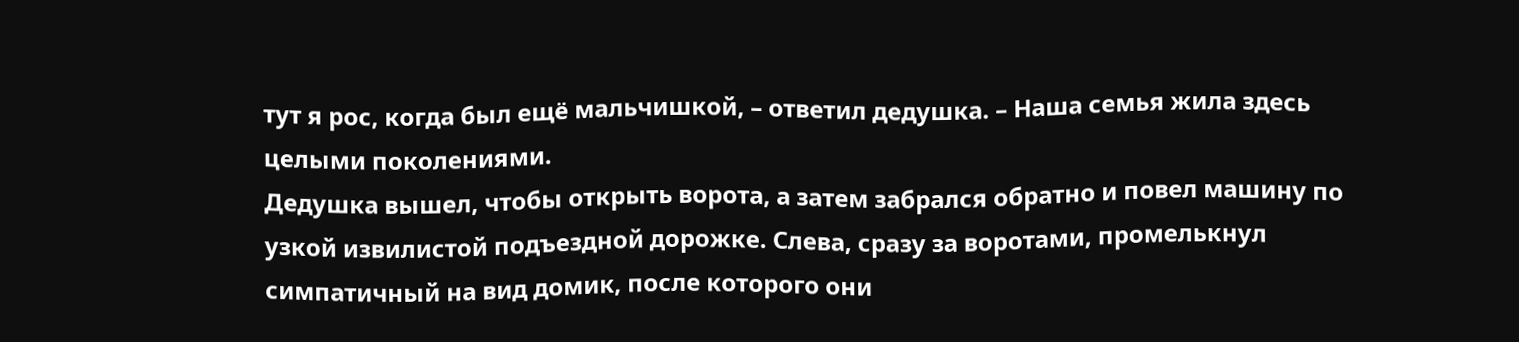тут я рос, когда был ещё мальчишкой, – ответил дедушка. – Наша семья жила здесь целыми поколениями.
Дедушка вышел, чтобы открыть ворота, а затем забрался обратно и повел машину по узкой извилистой подъездной дорожке. Слева, сразу за воротами, промелькнул симпатичный на вид домик, после которого они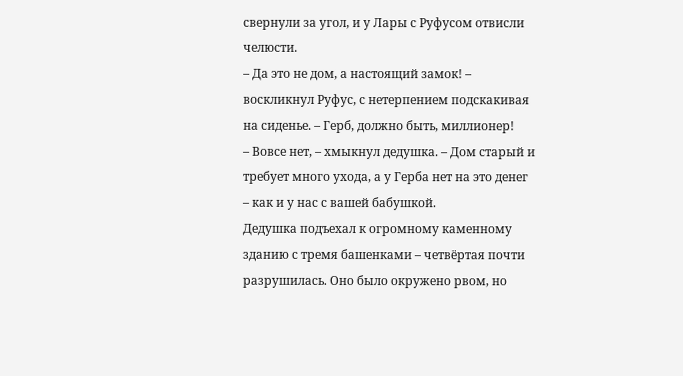свернули за угол, и у Лары с Руфусом отвисли челюсти.
– Да это не дом, а настоящий замок! – воскликнул Руфус, с нетерпением подскакивая на сиденье. – Герб, должно быть, миллионер!
– Вовсе нет, – хмыкнул дедушка. – Дом старый и требует много ухода, а у Герба нет на это денег – как и у нас с вашей бабушкой.
Дедушка подъехал к огромному каменному зданию с тремя башенками – четвёртая почти разрушилась. Оно было окружено рвом, но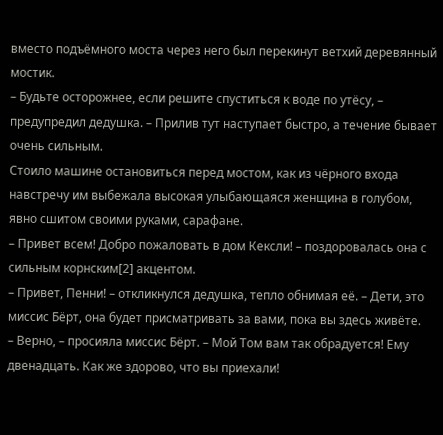вместо подъёмного моста через него был перекинут ветхий деревянный мостик.
– Будьте осторожнее, если решите спуститься к воде по утёсу, – предупредил дедушка. – Прилив тут наступает быстро, а течение бывает очень сильным.
Стоило машине остановиться перед мостом, как из чёрного входа навстречу им выбежала высокая улыбающаяся женщина в голубом, явно сшитом своими руками, сарафане.
– Привет всем! Добро пожаловать в дом Кексли! – поздоровалась она с сильным корнским[2] акцентом.
– Привет, Пенни! – откликнулся дедушка, тепло обнимая её. – Дети, это миссис Бёрт, она будет присматривать за вами, пока вы здесь живёте.
– Верно, – просияла миссис Бёрт. – Мой Том вам так обрадуется! Ему двенадцать. Как же здорово, что вы приехали!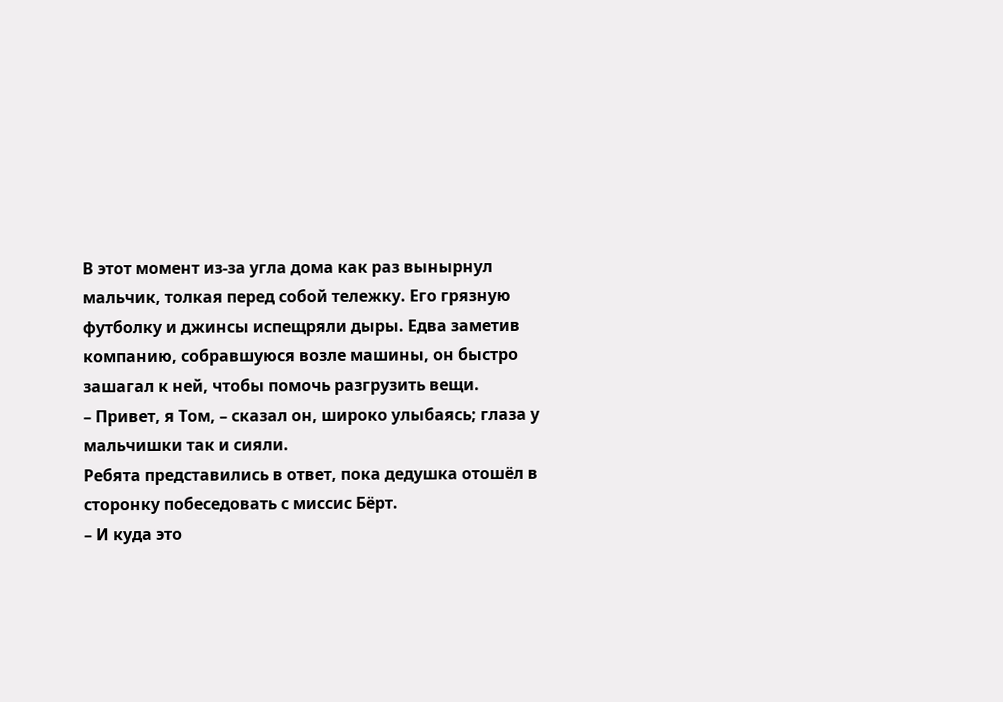В этот момент из-за угла дома как раз вынырнул мальчик, толкая перед собой тележку. Его грязную футболку и джинсы испещряли дыры. Едва заметив компанию, собравшуюся возле машины, он быстро зашагал к ней, чтобы помочь разгрузить вещи.
– Привет, я Том, – сказал он, широко улыбаясь; глаза у мальчишки так и сияли.
Ребята представились в ответ, пока дедушка отошёл в сторонку побеседовать с миссис Бёрт.
– И куда это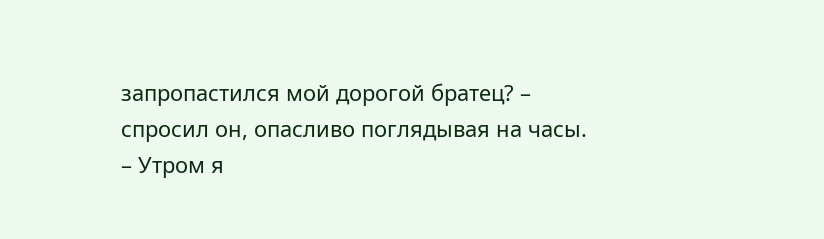запропастился мой дорогой братец? – спросил он, опасливо поглядывая на часы.
– Утром я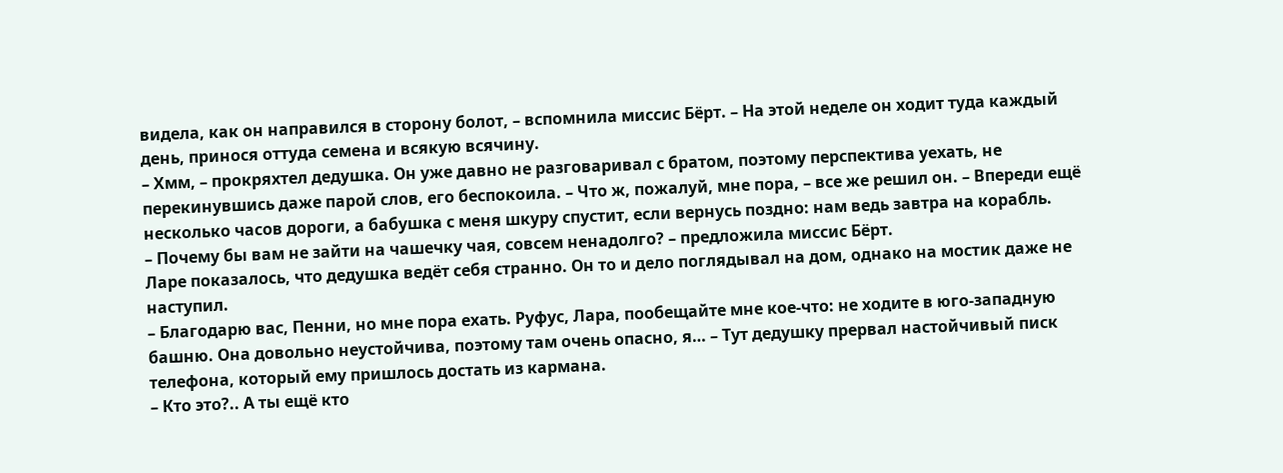видела, как он направился в сторону болот, – вспомнила миссис Бёрт. – На этой неделе он ходит туда каждый день, принося оттуда семена и всякую всячину.
– Хмм, – прокряхтел дедушка. Он уже давно не разговаривал с братом, поэтому перспектива уехать, не перекинувшись даже парой слов, его беспокоила. – Что ж, пожалуй, мне пора, – все же решил он. – Впереди ещё несколько часов дороги, а бабушка с меня шкуру спустит, если вернусь поздно: нам ведь завтра на корабль.
– Почему бы вам не зайти на чашечку чая, совсем ненадолго? – предложила миссис Бёрт.
Ларе показалось, что дедушка ведёт себя странно. Он то и дело поглядывал на дом, однако на мостик даже не наступил.
– Благодарю вас, Пенни, но мне пора ехать. Руфус, Лара, пообещайте мне кое-что: не ходите в юго-западную башню. Она довольно неустойчива, поэтому там очень опасно, я… – Тут дедушку прервал настойчивый писк телефона, который ему пришлось достать из кармана.
– Кто это?.. А ты ещё кто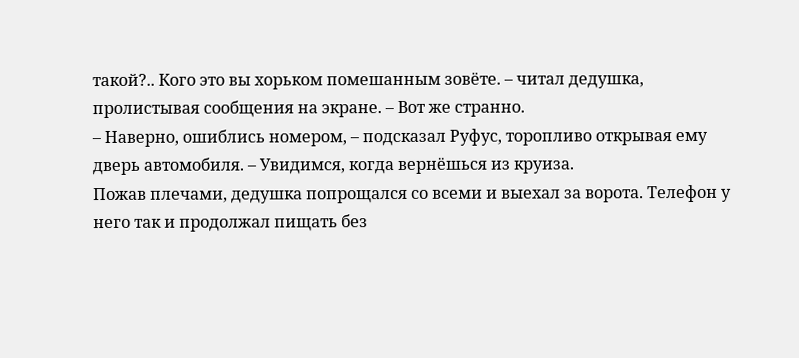такой?.. Кого это вы хорьком помешанным зовёте. – читал дедушка, пролистывая сообщения на экране. – Вот же странно.
– Наверно, ошиблись номером, – подсказал Руфус, торопливо открывая ему дверь автомобиля. – Увидимся, когда вернёшься из круиза.
Пожав плечами, дедушка попрощался со всеми и выехал за ворота. Телефон у него так и продолжал пищать без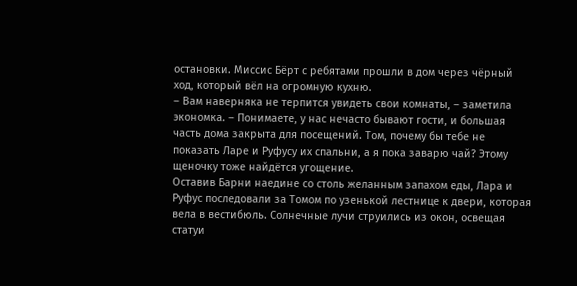остановки. Миссис Бёрт с ребятами прошли в дом через чёрный ход, который вёл на огромную кухню.
– Вам наверняка не терпится увидеть свои комнаты, – заметила экономка. – Понимаете, у нас нечасто бывают гости, и большая часть дома закрыта для посещений. Том, почему бы тебе не показать Ларе и Руфусу их спальни, а я пока заварю чай? Этому щеночку тоже найдётся угощение.
Оставив Барни наедине со столь желанным запахом еды, Лара и Руфус последовали за Томом по узенькой лестнице к двери, которая вела в вестибюль. Солнечные лучи струились из окон, освещая статуи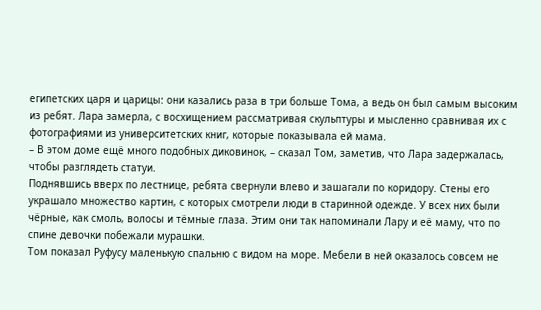египетских царя и царицы: они казались раза в три больше Тома, а ведь он был самым высоким из ребят. Лара замерла, с восхищением рассматривая скульптуры и мысленно сравнивая их с фотографиями из университетских книг, которые показывала ей мама.
– В этом доме ещё много подобных диковинок, – сказал Том, заметив, что Лара задержалась, чтобы разглядеть статуи.
Поднявшись вверх по лестнице, ребята свернули влево и зашагали по коридору. Стены его украшало множество картин, с которых смотрели люди в старинной одежде. У всех них были чёрные, как смоль, волосы и тёмные глаза. Этим они так напоминали Лару и её маму, что по спине девочки побежали мурашки.
Том показал Руфусу маленькую спальню с видом на море. Мебели в ней оказалось совсем не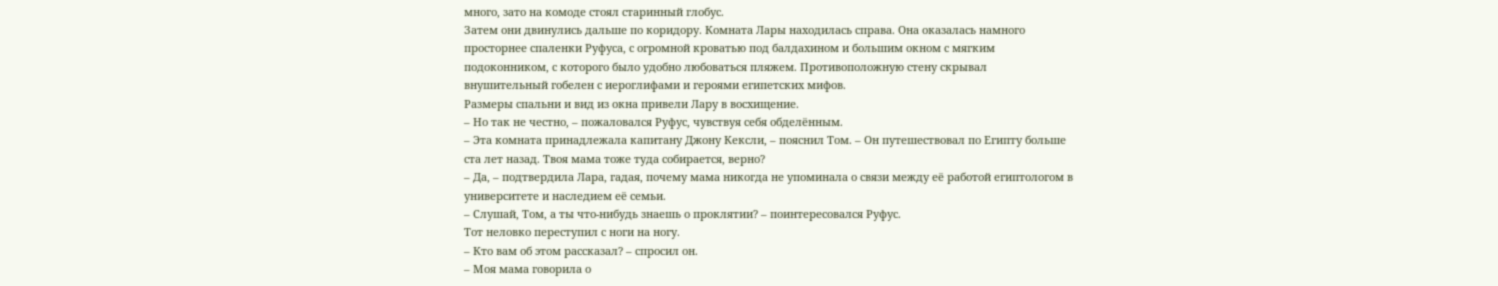много, зато на комоде стоял старинный глобус.
Затем они двинулись дальше по коридору. Комната Лары находилась справа. Она оказалась намного просторнее спаленки Руфуса, с огромной кроватью под балдахином и большим окном с мягким подоконником, с которого было удобно любоваться пляжем. Противоположную стену скрывал внушительный гобелен с иероглифами и героями египетских мифов.
Размеры спальни и вид из окна привели Лару в восхищение.
– Но так не честно, – пожаловался Руфус, чувствуя себя обделённым.
– Эта комната принадлежала капитану Джону Кексли, – пояснил Том. – Он путешествовал по Египту больше ста лет назад. Твоя мама тоже туда собирается, верно?
– Да, – подтвердила Лара, гадая, почему мама никогда не упоминала о связи между её работой египтологом в университете и наследием её семьи.
– Слушай, Том, а ты что-нибудь знаешь о проклятии? – поинтересовался Руфус.
Тот неловко переступил с ноги на ногу.
– Кто вам об этом рассказал? – спросил он.
– Моя мама говорила о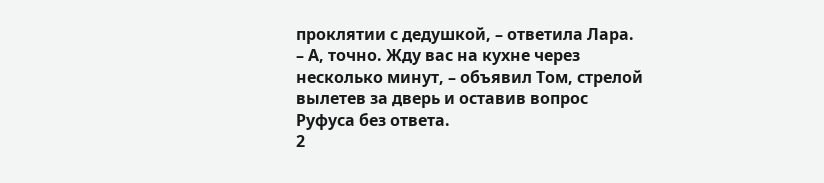проклятии с дедушкой, – ответила Лара.
– А, точно. Жду вас на кухне через несколько минут, – объявил Том, стрелой вылетев за дверь и оставив вопрос Руфуса без ответа.
2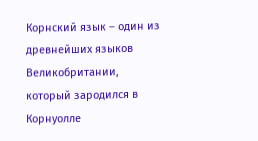Корнский язык – один из древнейших языков Великобритании, который зародился в Корнуолле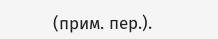(прим. пер.).